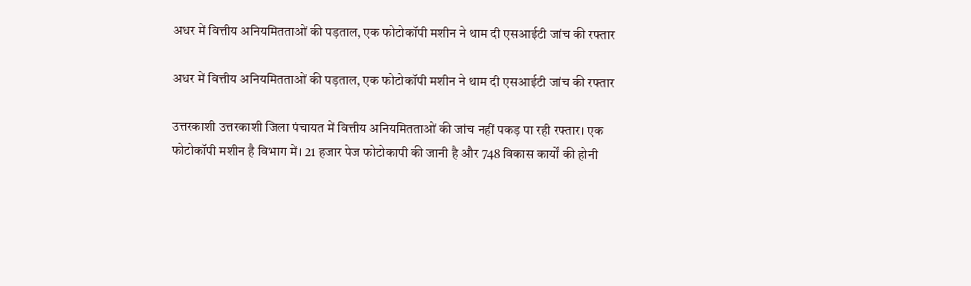अधर में वित्तीय अनियमितताओं की पड़ताल, एक फोटोकॉपी मशीन ने थाम दी एसआईटी जांच की रफ्तार

अधर में वित्तीय अनियमितताओं की पड़ताल, एक फोटोकॉपी मशीन ने थाम दी एसआईटी जांच की रफ्तार

उत्तरकाशी उत्तरकाशी जिला पंचायत में वित्तीय अनियमितताओं की जांच नहीं पकड़ पा रही रफ्तार। एक फोटोकॉपी मशीन है विभाग में। 21 हजार पेज फोटोकापी की जानी है और 748 विकास कार्यों की होनी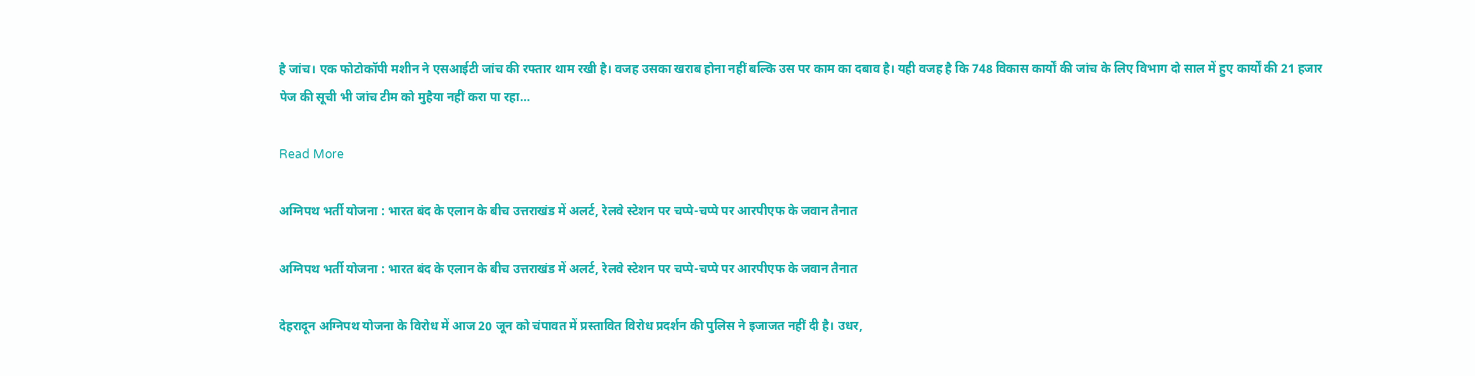है जांच। एक फोटोकॉपी मशीन ने एसआईटी जांच की रफ्तार थाम रखी है। वजह उसका खराब होना नहीं बल्कि उस पर काम का दबाव है। यही वजह है कि 748 विकास कार्यों की जांच के लिए विभाग दो साल में हुए कार्यों की 21 हजार पेज की सूची भी जांच टीम को मुहैया नहीं करा पा रहा…

Read More

अग्निपथ भर्ती योजना : भारत बंद के एलान के बीच उत्तराखंड में अलर्ट, रेलवे स्टेशन पर चप्पे-चप्पे पर आरपीएफ के जवान तैनात

अग्निपथ भर्ती योजना : भारत बंद के एलान के बीच उत्तराखंड में अलर्ट, रेलवे स्टेशन पर चप्पे-चप्पे पर आरपीएफ के जवान तैनात

देहरादून अग्निपथ योजना के विरोध में आज 20 जून को चंपावत में प्रस्तावित विरोध प्रदर्शन की पुलिस ने इजाजत नहीं दी है। उधर,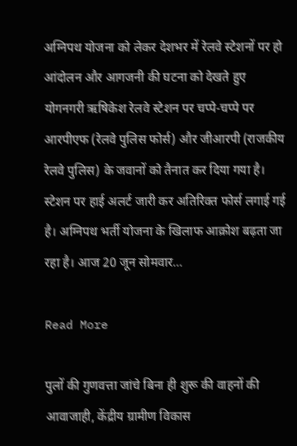अग्निपथ योजना को लेकर देशभर में रेलवे स्टेशनों पर हो आंदोलन और आगजनी की घटना को देखते हुए योगनगरी ऋषिकेश रेलवे स्टेशन पर चप्पे-चप्पे पर आरपीएफ (रेलवे पुलिस फोर्स) और जीआरपी (राजकीय रेलवे पुलिस) के जवानों को तैनात कर दिया गया है। स्टेशन पर हाई अलर्ट जारी कर अतिरिक्त फोर्स लगाई गई है। अग्निपथ भर्ती योजना के खिलाफ आक्रोश बढ़ता जा रहा है। आज 20 जून सोमवार…

Read More

पुलों की गुणवत्ता जांचे बिना ही शुरू की वाहनों की आवाजाही, केंद्रीय ग्रामीण विकास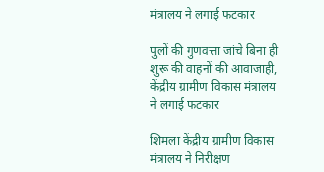मंत्रालय ने लगाई फटकार

पुलों की गुणवत्ता जांचे बिना ही शुरू की वाहनों की आवाजाही, केंद्रीय ग्रामीण विकास मंत्रालय ने लगाई फटकार

शिमला केंद्रीय ग्रामीण विकास मंत्रालय ने निरीक्षण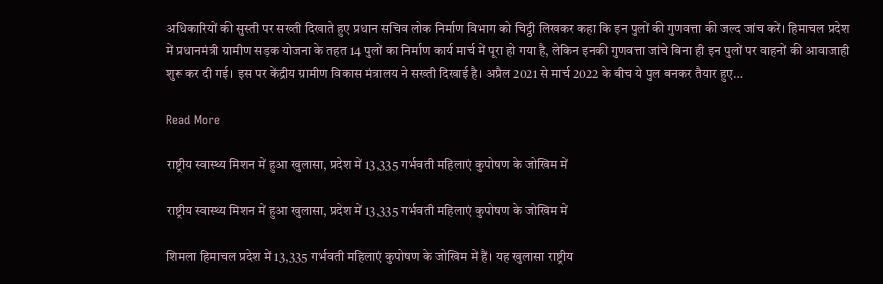अधिकारियों की सुस्ती पर सख्ती दिखाते हुए प्रधान सचिव लोक निर्माण विभाग को चिट्ठी लिखकर कहा कि इन पुलों की गुणवत्ता की जल्द जांच करें। हिमाचल प्रदेश में प्रधानमंत्री ग्रामीण सड़क योजना के तहत 14 पुलों का निर्माण कार्य मार्च में पूरा हो गया है, लेकिन इनकी गुणवत्ता जांचे बिना ही इन पुलों पर वाहनों की आवाजाही शुरू कर दी गई। इस पर केंद्रीय ग्रामीण विकास मंत्रालय ने सख्ती दिखाई है। अप्रैल 2021 से मार्च 2022 के बीच ये पुल बनकर तैयार हुए…

Read More

राष्ट्रीय स्वास्थ्य मिशन में हुआ खुलासा, प्रदेश में 13,335 गर्भवती महिलाएं कुपोषण के जोखिम में

राष्ट्रीय स्वास्थ्य मिशन में हुआ खुलासा, प्रदेश में 13,335 गर्भवती महिलाएं कुपोषण के जोखिम में

शिमला हिमाचल प्रदेश में 13,335 गर्भवती महिलाएं कुपोषण के जोखिम में हैं। यह खुलासा राष्ट्रीय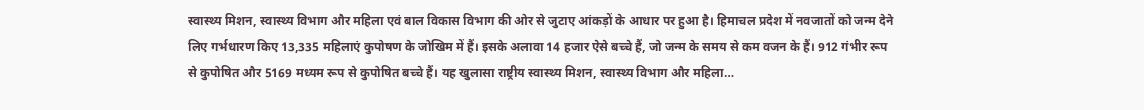स्वास्थ्य मिशन, स्वास्थ्य विभाग और महिला एवं बाल विकास विभाग की ओर से जुटाए आंकड़ों के आधार पर हुआ है। हिमाचल प्रदेश में नवजातों को जन्म देने लिए गर्भधारण किए 13,335 महिलाएं कुपोषण के जोखिम में हैं। इसके अलावा 14 हजार ऐसे बच्चे हैं, जो जन्म के समय से कम वजन के हैं। 912 गंभीर रूप से कुपोषित और 5169 मध्यम रूप से कुपोषित बच्चे हैं। यह खुलासा राष्ट्रीय स्वास्थ्य मिशन, स्वास्थ्य विभाग और महिला…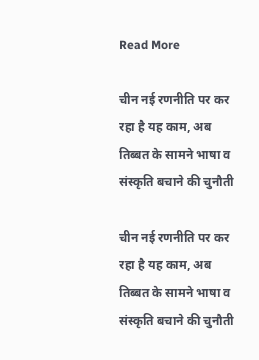Read More

चीन नई रणनीति पर कर रहा है यह काम, अब तिब्बत के सामने भाषा व संस्कृति बचाने की चुनौती

चीन नई रणनीति पर कर रहा है यह काम, अब तिब्बत के सामने भाषा व संस्कृति बचाने की चुनौती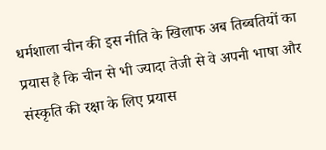धर्मशाला चीन की इस नीति के खिलाफ अब तिब्बतियों का प्रयास है कि चीन से भी ज्यादा तेजी से वे अपनी भाषा और संस्कृति की रक्षा के लिए प्रयास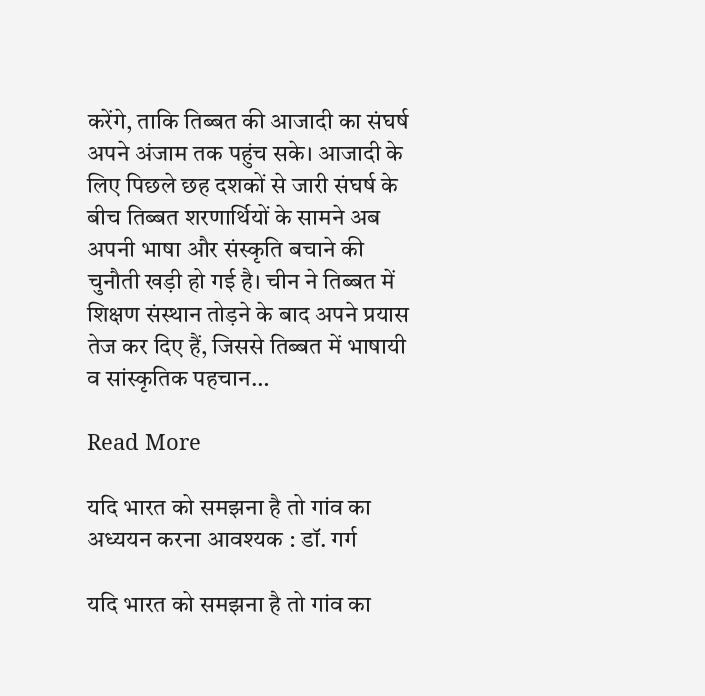करेंगे, ताकि तिब्बत की आजादी का संघर्ष अपने अंजाम तक पहुंच सके। आजादी के लिए पिछले छह दशकों से जारी संघर्ष के बीच तिब्बत शरणार्थियों के सामने अब अपनी भाषा और संस्कृति बचाने की चुनौती खड़ी हो गई है। चीन ने तिब्बत में शिक्षण संस्थान तोड़ने के बाद अपने प्रयास तेज कर दिए हैं, जिससे तिब्बत में भाषायी व सांस्कृतिक पहचान…

Read More

यदि भारत को समझना है तो गांव का अध्ययन करना आवश्यक : डॉ. गर्ग

यदि भारत को समझना है तो गांव का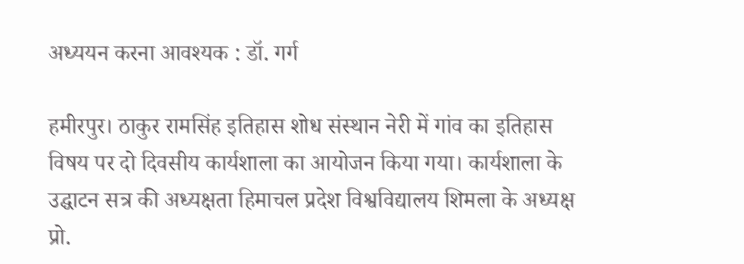अध्ययन करना आवश्यक : डॉ. गर्ग

हमीरपुर। ठाकुर रामसिंह इतिहास शोध संस्थान नेरी में गांव का इतिहास विषय पर दो दिवसीय कार्यशाला का आयोजन किया गया। कार्यशाला के उद्घाटन सत्र की अध्यक्षता हिमाचल प्रदेश विश्वविद्यालय शिमला के अध्यक्ष प्रो.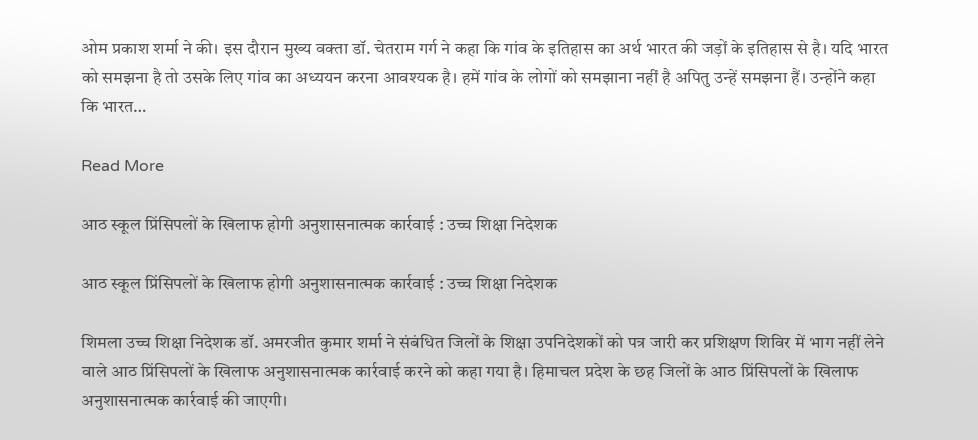ओम प्रकाश शर्मा ने की। इस दौरान मुख्य वक्ता डॉ. चेतराम गर्ग ने कहा कि गांव के इतिहास का अर्थ भारत की जड़ों के इतिहास से है। यदि भारत को समझना है तो उसके लिए गांव का अध्ययन करना आवश्यक है। हमें गांव के लोगों को समझाना नहीं है अपितु उन्हें समझना हैं। उन्होंने कहा कि भारत…

Read More

आठ स्कूल प्रिंसिपलों के खिलाफ होगी अनुशासनात्मक कार्रवाई : उच्च शिक्षा निदेशक

आठ स्कूल प्रिंसिपलों के खिलाफ होगी अनुशासनात्मक कार्रवाई : उच्च शिक्षा निदेशक

शिमला उच्च शिक्षा निदेशक डॉ. अमरजीत कुमार शर्मा ने संबंधित जिलों के शिक्षा उपनिदेशकों को पत्र जारी कर प्रशिक्षण शिविर में भाग नहीं लेने वाले आठ प्रिंसिपलों के खिलाफ अनुशासनात्मक कार्रवाई करने को कहा गया है। हिमाचल प्रदेश के छह जिलों के आठ प्रिंसिपलों के खिलाफ अनुशासनात्मक कार्रवाई की जाएगी।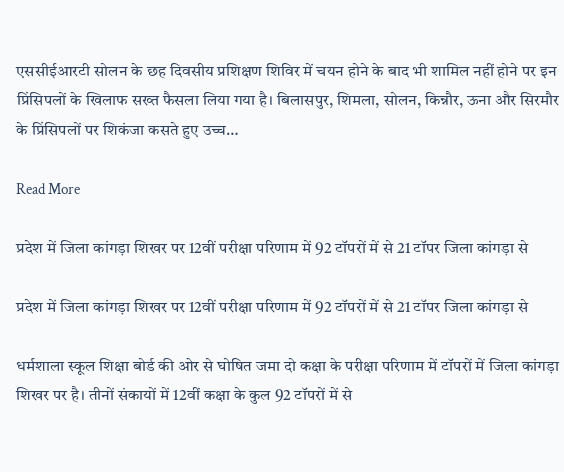एससीईआरटी सोलन के छह दिवसीय प्रशिक्षण शिविर में चयन होने के बाद भी शामिल नहीं होने पर इन प्रिंसिपलों के खिलाफ सख्त फैसला लिया गया है। बिलासपुर, शिमला, सोलन, किन्नौर, ऊना और सिरमौर के प्रिंसिपलों पर शिकंजा कसते हुए उच्च…

Read More

प्रदेश में जिला कांगड़ा शिखर पर 12वीं परीक्षा परिणाम में 92 टॉपरों में से 21 टॉपर जिला कांगड़ा से

प्रदेश में जिला कांगड़ा शिखर पर 12वीं परीक्षा परिणाम में 92 टॉपरों में से 21 टॉपर जिला कांगड़ा से

धर्मशाला स्कूल शिक्षा बोर्ड की ओर से घोषित जमा दो कक्षा के परीक्षा परिणाम में टॉपरों में जिला कांगड़ा शिखर पर है। तीनों संकायों में 12वीं कक्षा के कुल 92 टॉपरों में से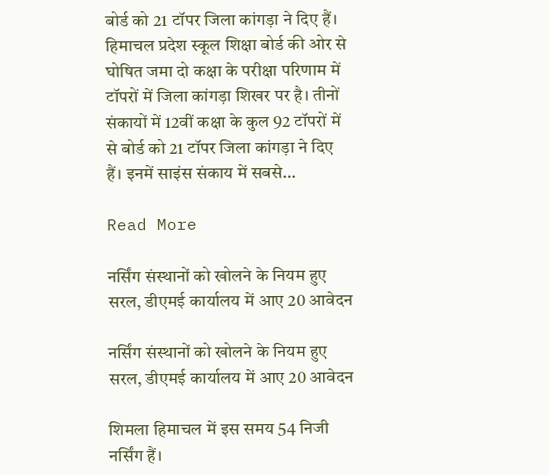बोर्ड को 21 टॉपर जिला कांगड़ा ने दिए हैं। हिमाचल प्रदेश स्कूल शिक्षा बोर्ड की ओर से घोषित जमा दो कक्षा के परीक्षा परिणाम में टॉपरों में जिला कांगड़ा शिखर पर है। तीनों संकायों में 12वीं कक्षा के कुल 92 टॉपरों में से बोर्ड को 21 टॉपर जिला कांगड़ा ने दिए हैं। इनमें साइंस संकाय में सबसे…

Read More

नर्सिंग संस्थानों को खोलने के नियम हुए सरल, डीएमई कार्यालय में आए 20 आवेदन

नर्सिंग संस्थानों को खोलने के नियम हुए सरल, डीएमई कार्यालय में आए 20 आवेदन

शिमला हिमाचल में इस समय 54 निजी नर्सिंग हैं।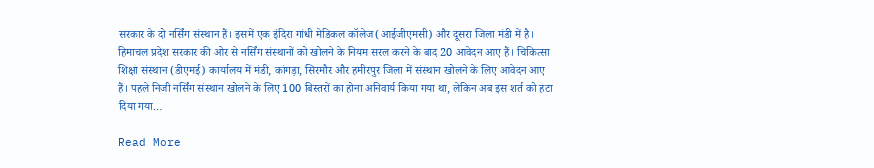सरकार के दो नर्सिंग संस्थान हैं। इसमें एक इंदिरा गांधी मेडिकल कॉलेज(आईजीएमसी) और दूसरा जिला मंडी में है। हिमाचल प्रदेश सरकार की ओर से नर्सिंग संस्थानों को खोलने के नियम सरल करने के बाद 20 आवेदन आए हैं। चिकित्सा शिक्षा संस्थान (डीएमई) कार्यालय में मंडी, कांगड़ा, सिरमौर और हमीरपुर जिला में संस्थान खोलने के लिए आवेदन आए हैं। पहले निजी नर्सिंग संस्थान खोलने के लिए 100 बिस्तरों का होना अनिवार्य किया गया था, लेकिन अब इस शर्त को हटा दिया गया…

Read More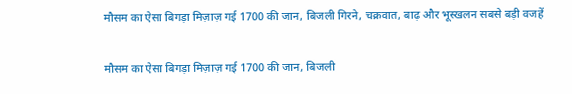मौसम का ऐसा बिगड़ा मिज़ाज़ गई 1700 की जान, बिजली गिरने, चक्रवात, बाढ़ और भूस्खलन सबसे बड़ी वजहें

मौसम का ऐसा बिगड़ा मिज़ाज़ गई 1700 की जान, बिजली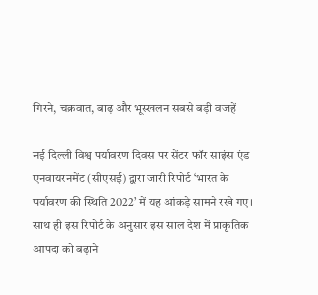गिरने, चक्रवात, बाढ़ और भूस्खलन सबसे बड़ी वजहें

नई दिल्ली विश्व पर्यावरण दिवस पर सेंटर फॉर साइंस एंड एनवायरनमेंट (सीएसई) द्वारा जारी रिपोर्ट ‘भारत के पर्यावरण की स्थिति 2022’ में यह आंकड़े सामने रखे गए। साथ ही इस रिपोर्ट के अनुसार इस साल देश में प्राकृतिक आपदा को बढ़ाने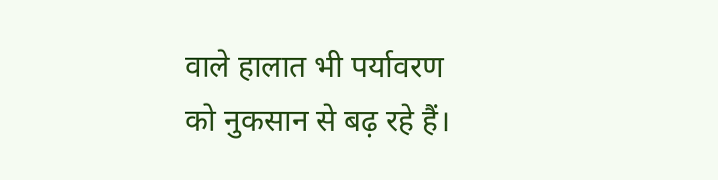वाले हालात भी पर्यावरण को नुकसान से बढ़ रहे हैं।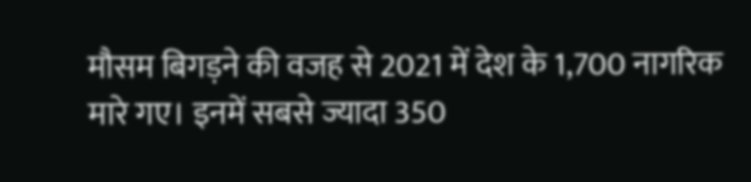मौसम बिगड़ने की वजह से 2021 में देश के 1,700 नागरिक मारे गए। इनमें सबसे ज्यादा 350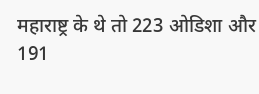महाराष्ट्र के थे तो 223 ओडिशा और 191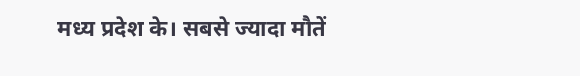मध्य प्रदेश के। सबसे ज्यादा मौतें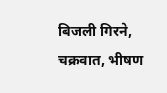बिजली गिरने, चक्रवात, भीषण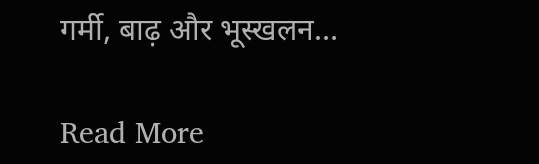गर्मी, बाढ़ और भूस्खलन…

Read More